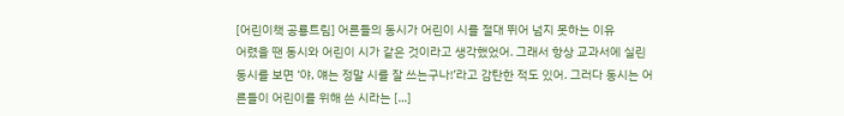[어린이책 공룡트림] 어른들의 동시가 어린이 시를 절대 뛰어 넘지 못하는 이유
어렸을 땐 동시와 어린이 시가 같은 것이라고 생각했었어. 그래서 항상 교과서에 실린 동시를 보면 ‘야, 얘는 정말 시를 잘 쓰는구나!’라고 감탄한 적도 있어. 그러다 동시는 어른들이 어린이를 위해 쓴 시라는 [...]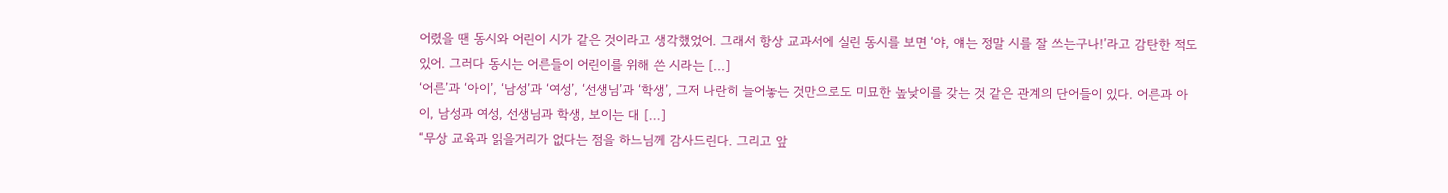어렸을 땐 동시와 어린이 시가 같은 것이라고 생각했었어. 그래서 항상 교과서에 실린 동시를 보면 ‘야, 얘는 정말 시를 잘 쓰는구나!’라고 감탄한 적도 있어. 그러다 동시는 어른들이 어린이를 위해 쓴 시라는 [...]
‘어른’과 ‘아이’, ‘남성’과 ‘여성’, ‘선생님’과 ‘학생’, 그저 나란히 늘어놓는 것만으로도 미묘한 높낮이를 갖는 것 같은 관계의 단어들이 있다. 어른과 아이, 남성과 여성, 선생님과 학생, 보이는 대 [...]
“무상 교육과 읽을거리가 없다는 점을 하느님께 감사드린다. 그리고 앞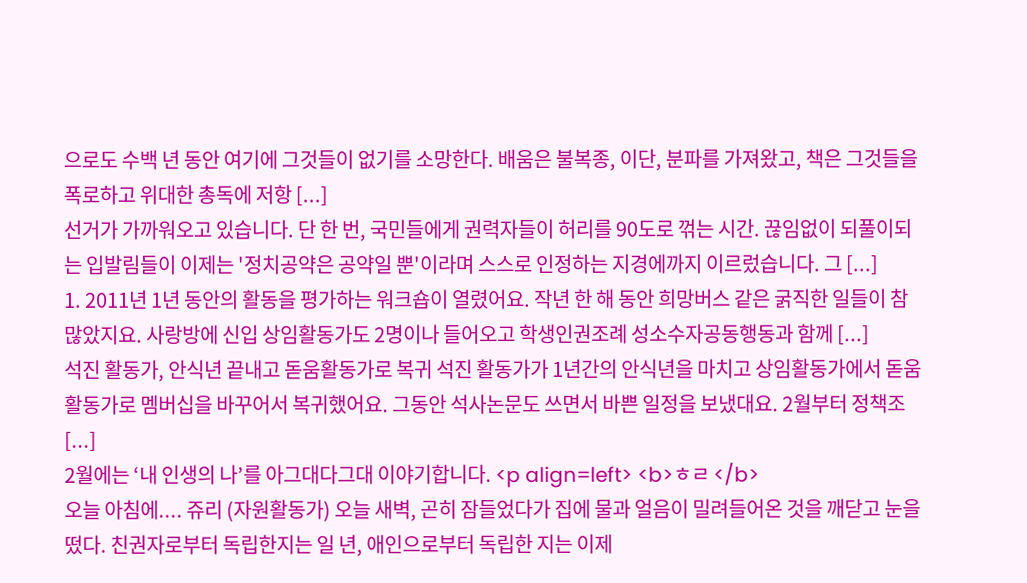으로도 수백 년 동안 여기에 그것들이 없기를 소망한다. 배움은 불복종, 이단, 분파를 가져왔고, 책은 그것들을 폭로하고 위대한 총독에 저항 [...]
선거가 가까워오고 있습니다. 단 한 번, 국민들에게 권력자들이 허리를 90도로 꺾는 시간. 끊임없이 되풀이되는 입발림들이 이제는 '정치공약은 공약일 뿐'이라며 스스로 인정하는 지경에까지 이르렀습니다. 그 [...]
1. 2011년 1년 동안의 활동을 평가하는 워크숍이 열렸어요. 작년 한 해 동안 희망버스 같은 굵직한 일들이 참 많았지요. 사랑방에 신입 상임활동가도 2명이나 들어오고 학생인권조례 성소수자공동행동과 함께 [...]
석진 활동가, 안식년 끝내고 돋움활동가로 복귀 석진 활동가가 1년간의 안식년을 마치고 상임활동가에서 돋움활동가로 멤버십을 바꾸어서 복귀했어요. 그동안 석사논문도 쓰면서 바쁜 일정을 보냈대요. 2월부터 정책조 [...]
2월에는 ‘내 인생의 나’를 아그대다그대 이야기합니다. <p align=left> <b>ㅎㄹ </b>
오늘 아침에.... 쥬리 (자원활동가) 오늘 새벽, 곤히 잠들었다가 집에 물과 얼음이 밀려들어온 것을 깨닫고 눈을 떴다. 친권자로부터 독립한지는 일 년, 애인으로부터 독립한 지는 이제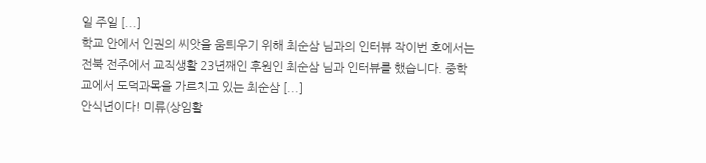일 주일 [...]
학교 안에서 인권의 씨앗을 움틔우기 위해 최순삼 님과의 인터뷰 작이번 호에서는 전북 전주에서 교직생활 23년째인 후원인 최순삼 님과 인터뷰를 했습니다. 중학교에서 도덕과목을 가르치고 있는 최순삼 [...]
안식년이다! 미류(상임활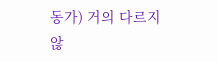동가) 거의 다르지 않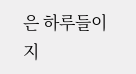은 하루들이 지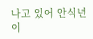나고 있어 안식년이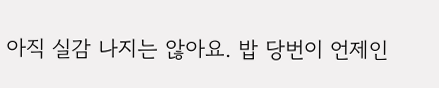아직 실감 나지는 않아요. 밥 당번이 언제인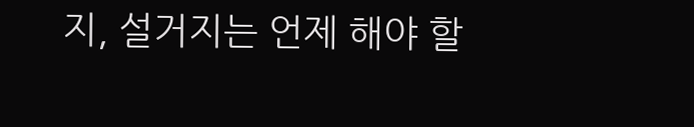지, 설거지는 언제 해야 할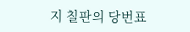지 칠판의 당번표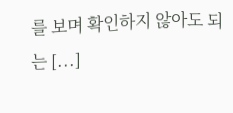를 보며 확인하지 않아도 되는 [...]